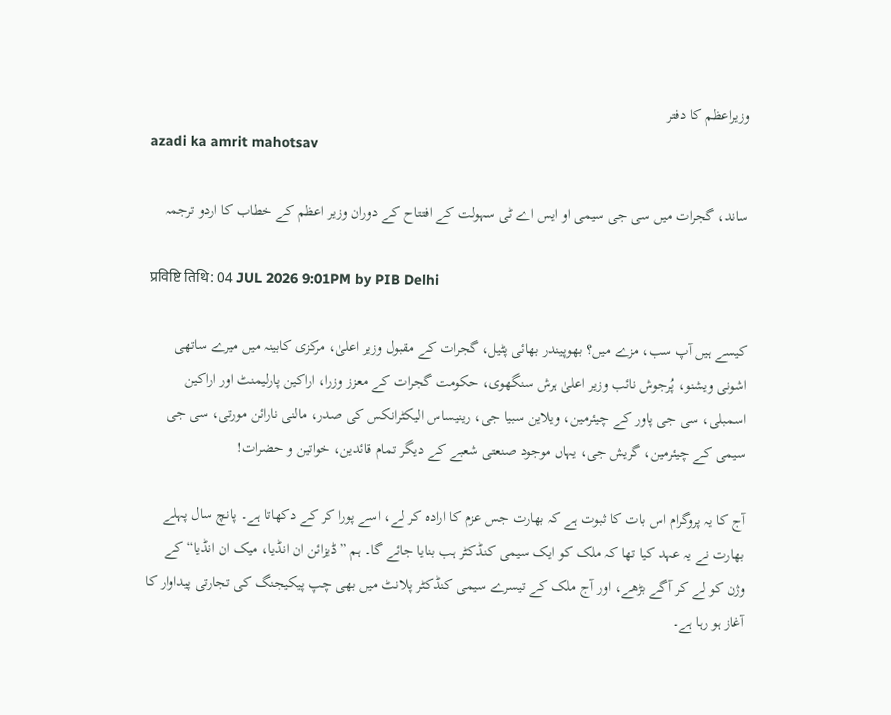وزیراعظم کا دفتر
azadi ka amrit mahotsav

ساند، گجرات میں سی جی سیمی او ایس اے ٹی سہولت کے افتتاح کے دوران وزیر اعظم کے خطاب کا اردو ترجمہ

प्रविष्टि तिथि: 04 JUL 2026 9:01PM by PIB Delhi

کیسے ہیں آپ سب، مزے میں؟ بھوپیندر بھائی پٹیل، گجرات کے مقبول وزیر اعلیٰ، مرکزی کابینہ میں میرے ساتھی اشونی ویشنو، پُرجوش نائب وزیر اعلیٰ ہرش سنگھوی، حکومت گجرات کے معزز وزرا، اراکین پارلیمنٹ اور اراکین اسمبلی، سی جی پاور کے چیئرمین، ویلاین سبیا جی، رینیساس الیکٹرانکس کی صدر، مالنی نارائن مورتی، سی جی سیمی کے چیئرمین، گریش جی، یہاں موجود صنعتی شعبے کے دیگر تمام قائدین، خواتین و حضرات!

آج کا یہ پروگرام اس بات کا ثبوت ہے کہ بھارت جس عزم کا ارادہ کر لے، اسے پورا کر کے دکھاتا ہے۔ پانچ سال پہلے بھارت نے یہ عہد کیا تھا کہ ملک کو ایک سیمی کنڈکٹر ہب بنایا جائے گا۔ ہم ”ڈیزائن ان انڈیا، میک ان انڈیا“ کے وژن کو لے کر آگے بڑھے، اور آج ملک کے تیسرے سیمی کنڈکٹر پلانٹ میں بھی چپ پیکیجنگ کی تجارتی پیداوار کا آغاز ہو رہا ہے۔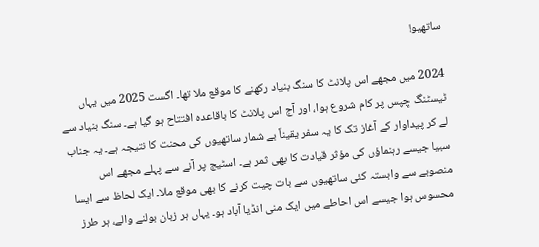ساتھیو!

2024 میں مجھے اس پلانٹ کا سنگ بنیاد رکھنے کا موقع ملا تھا۔ اگست 2025 میں یہاں ٹیسٹنگ چِپس پر کام شروع ہوا، اور آج اس پلانٹ کا باقاعدہ افتتاح ہو گیا ہے۔ سنگ بنیاد سے لے کر پیداوار کے آغاز تک کا یہ سفر یقیناً بے شمار ساتھیوں کی محنت کا نتیجہ ہے۔ یہ جناب سبیا جیسے رہنماؤں کی مؤثر قیادت کا بھی ثمر ہے۔ اسٹیج پر آنے سے پہلے مجھے اس منصوبے سے وابستہ کئی ساتھیوں سے بات چیت کرنے کا بھی موقع ملا۔ ایک لحاظ سے ایسا محسوس ہوا جیسے اس احاطے میں ایک منی انڈیا آباد ہو۔ یہاں ہر زبان بولنے والے، ہر طرز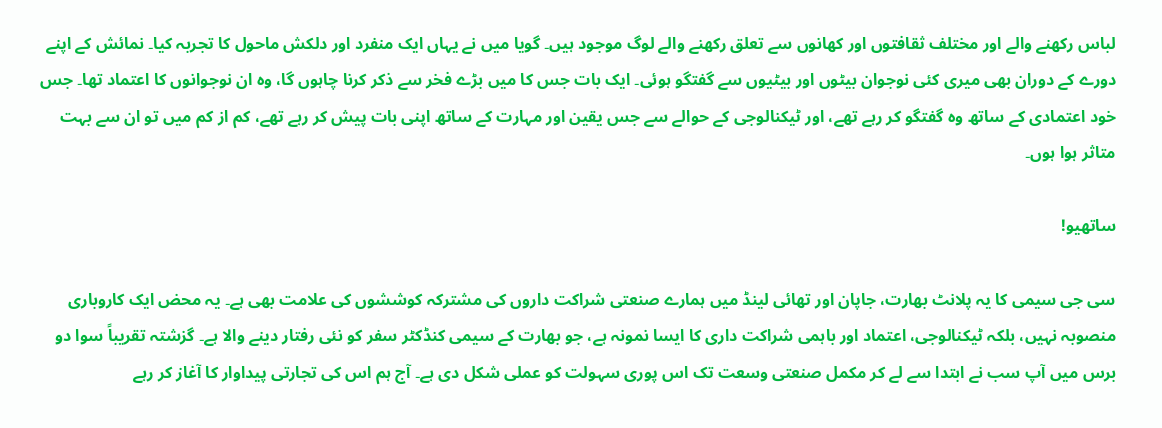لباس رکھنے والے اور مختلف ثقافتوں اور کھانوں سے تعلق رکھنے والے لوگ موجود ہیں۔ گویا میں نے یہاں ایک منفرد اور دلکش ماحول کا تجربہ کیا۔ نمائش کے اپنے دورے کے دوران بھی میری کئی نوجوان بیٹوں اور بیٹیوں سے گفتگو ہوئی۔ ایک بات جس کا میں بڑے فخر سے ذکر کرنا چاہوں گا، وہ ان نوجوانوں کا اعتماد تھا۔ جس خود اعتمادی کے ساتھ وہ گفتگو کر رہے تھے، اور ٹیکنالوجی کے حوالے سے جس یقین اور مہارت کے ساتھ اپنی بات پیش کر رہے تھے، کم از کم میں تو ان سے بہت متاثر ہوا ہوں۔

ساتھیو!

سی جی سیمی کا یہ پلانٹ بھارت، جاپان اور تھائی لینڈ میں ہمارے صنعتی شراکت داروں کی مشترکہ کوششوں کی علامت بھی ہے۔ یہ محض ایک کاروباری منصوبہ نہیں، بلکہ ٹیکنالوجی، اعتماد اور باہمی شراکت داری کا ایسا نمونہ ہے، جو بھارت کے سیمی کنڈکٹر سفر کو نئی رفتار دینے والا ہے۔ گزشتہ تقریباً سوا دو برس میں آپ سب نے ابتدا سے لے کر مکمل صنعتی وسعت تک اس پوری سہولت کو عملی شکل دی ہے۔ آج ہم اس کی تجارتی پیداوار کا آغاز کر رہے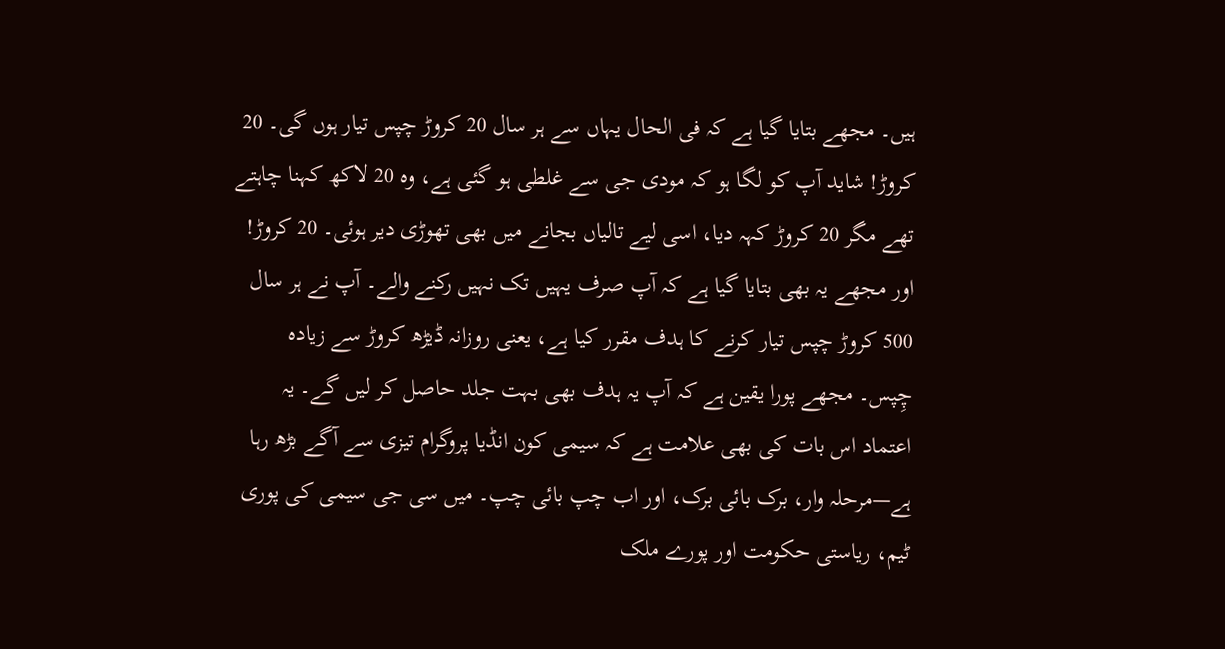ہیں۔ مجھے بتایا گیا ہے کہ فی الحال یہاں سے ہر سال 20 کروڑ چپس تیار ہوں گی۔ 20 کروڑ! شاید آپ کو لگا ہو کہ مودی جی سے غلطی ہو گئی ہے، وہ 20 لاکھ کہنا چاہتے تھے مگر 20 کروڑ کہہ دیا، اسی لیے تالیاں بجانے میں بھی تھوڑی دیر ہوئی۔ 20 کروڑ! اور مجھے یہ بھی بتایا گیا ہے کہ آپ صرف یہیں تک نہیں رکنے والے۔ آپ نے ہر سال 500 کروڑ چپس تیار کرنے کا ہدف مقرر کیا ہے، یعنی روزانہ ڈیڑھ کروڑ سے زیادہ چِپس۔ مجھے پورا یقین ہے کہ آپ یہ ہدف بھی بہت جلد حاصل کر لیں گے۔ یہ اعتماد اس بات کی بھی علامت ہے کہ سیمی کون انڈیا پروگرام تیزی سے آگے بڑھ رہا ہے—مرحلہ وار، برک بائی برک، اور اب چپ بائی چپ۔ میں سی جی سیمی کی پوری ٹیم، ریاستی حکومت اور پورے ملک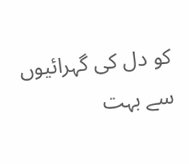کو دل کی گہرائیوں سے بہت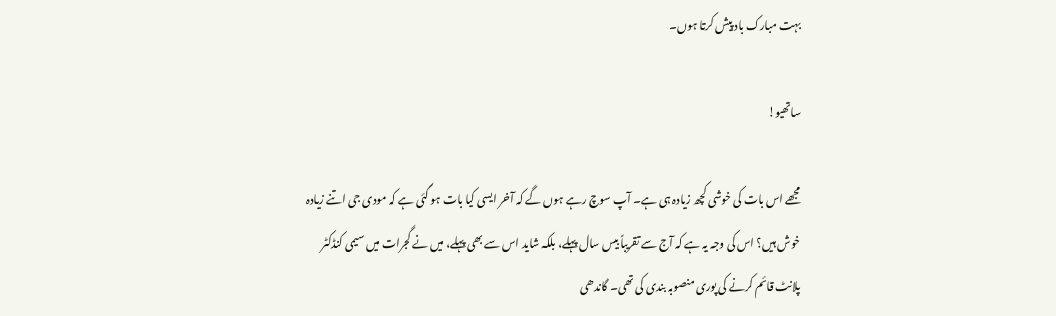بہت مبارک باد پیش کرتا ہوں۔

ساتھیو!

مجھے اس بات کی خوشی کچھ زیادہ ہی ہے۔ آپ سوچ رہے ہوں گے کہ آخر ایسی کیا بات ہو گئی ہے کہ مودی جی اتنے زیادہ خوش ہیں؟ اس کی وجہ یہ ہے کہ آج سے تقریباً بیس سال پہلے، بلکہ شاید اس سے بھی پہلے، میں نے گجرات میں سیمی کنڈکٹر پلانٹ قائم کرنے کی پوری منصوبہ بندی کی تھی۔ گاندھی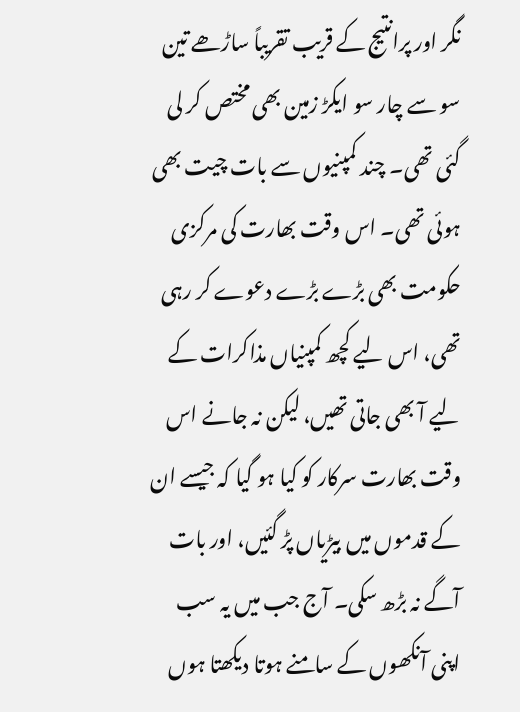نگر اور پرانتیج کے قریب تقریباً ساڑھے تین سو سے چار سو ایکڑ زمین بھی مختص کر لی گئی تھی۔ چند کمپنیوں سے بات چیت بھی ہوئی تھی۔ اس وقت بھارت کی مرکزی حکومت بھی بڑے بڑے دعوے کر رہی تھی، اس لیے کچھ کمپنیاں مذاکرات کے لیے آ بھی جاتی تھیں، لیکن نہ جانے اس وقت بھارت سرکار کو کیا ہو گیا کہ جیسے ان کے قدموں میں بیڑیاں پڑ گئیں، اور بات آگے نہ بڑھ سکی۔ آج جب میں یہ سب اپنی آنکھوں کے سامنے ہوتا دیکھتا ہوں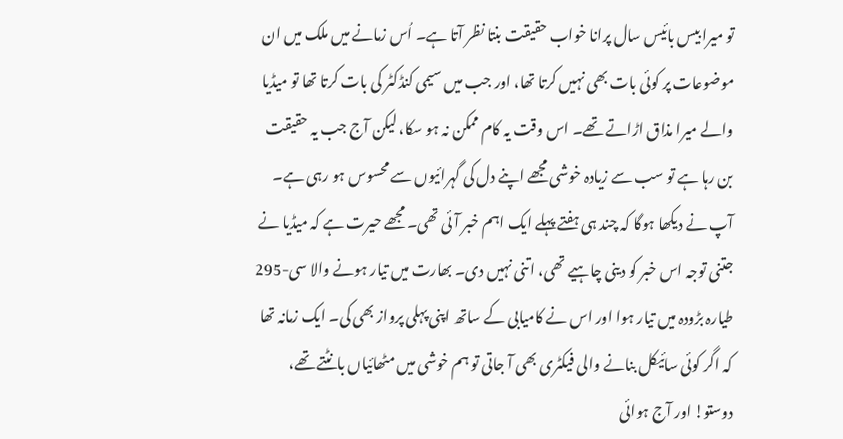تو میرا بیس بائیس سال پرانا خواب حقیقت بنتا نظر آتا ہے۔ اُس زمانے میں ملک میں ان موضوعات پر کوئی بات بھی نہیں کرتا تھا، اور جب میں سیمی کنڈکٹر کی بات کرتا تھا تو میڈیا والے میرا مذاق اڑاتے تھے۔ اس وقت یہ کام ممکن نہ ہو سکا، لیکن آج جب یہ حقیقت بن رہا ہے تو سب سے زیادہ خوشی مجھے اپنے دل کی گہرائیوں سے محسوس ہو رہی ہے۔ آپ نے دیکھا ہوگا کہ چند ہی ہفتے پہلے ایک اہم خبر آئی تھی۔ مجھے حیرت ہے کہ میڈیا نے جتنی توجہ اس خبر کو دینی چاہیے تھی، اتنی نہیں دی۔ بھارت میں تیار ہونے والا سی-295 طیارہ بڑودہ میں تیار ہوا اور اس نے کامیابی کے ساتھ اپنی پہلی پرواز بھی کی۔ ایک زمانہ تھا کہ اگر کوئی سائیکل بنانے والی فیکٹری بھی آ جاتی تو ہم خوشی میں مٹھائیاں بانٹتے تھے، دوستو! اور آج ہوائی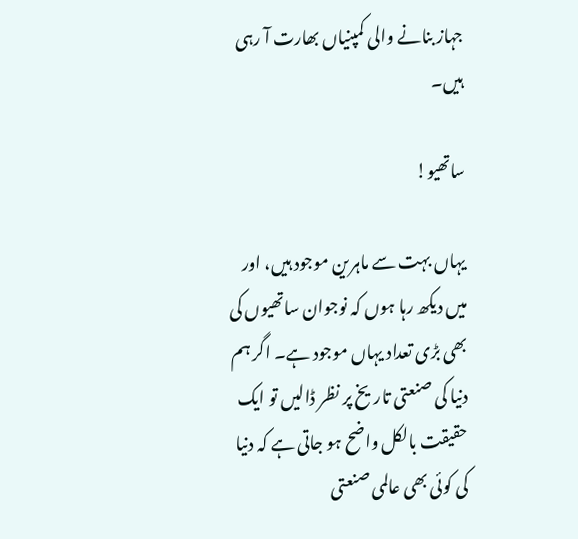جہاز بنانے والی کمپنیاں بھارت آ رہی ہیں۔

ساتھیو!

یہاں بہت سے ماہرین موجود ہیں، اور میں دیکھ رہا ہوں کہ نوجوان ساتھیوں کی بھی بڑی تعداد یہاں موجود ہے۔ اگر ہم دنیا کی صنعتی تاریخ پر نظر ڈالیں تو ایک حقیقت بالکل واضح ہو جاتی ہے کہ دنیا کی کوئی بھی عالمی صنعتی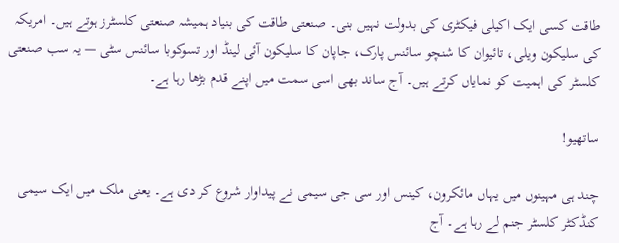طاقت کسی ایک اکیلی فیکٹری کی بدولت نہیں بنی۔ صنعتی طاقت کی بنیاد ہمیشہ صنعتی کلسٹرز ہوتے ہیں۔ امریکہ کی سلیکون ویلی، تائیوان کا شنچو سائنس پارک، جاپان کا سلیکون آئی لینڈ اور تسوکوبا سائنس سٹی — یہ سب صنعتی کلسٹر کی اہمیت کو نمایاں کرتے ہیں۔ آج ساند بھی اسی سمت میں اپنے قدم بڑھا رہا ہے۔

ساتھیو!

چند ہی مہینوں میں یہاں مائکرون، کینس اور سی جی سیمی نے پیداوار شروع کر دی ہے۔ یعنی ملک میں ایک سیمی کنڈکٹر کلسٹر جنم لے رہا ہے۔ آج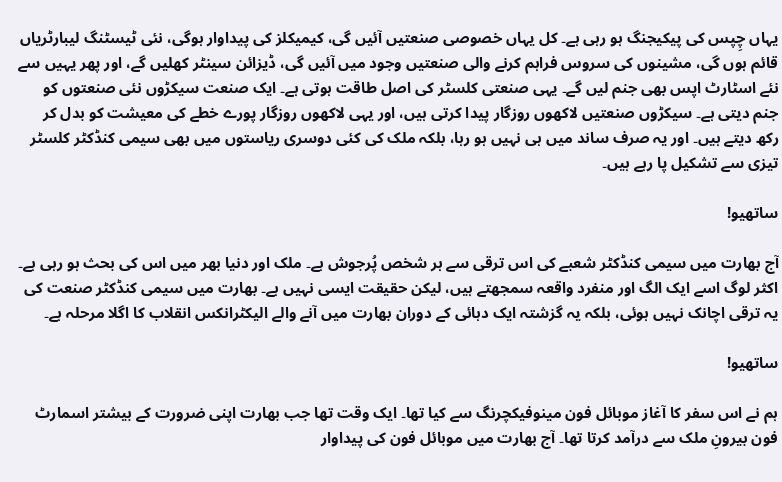یہاں چِپس کی پیکیجنگ ہو رہی ہے۔ کل یہاں خصوصی صنعتیں آئیں گی، کیمیکلز کی پیداوار ہوگی، نئی ٹیسٹنگ لیبارٹریاں قائم ہوں گی، مشینوں کی سروس فراہم کرنے والی صنعتیں وجود میں آئیں گی، ڈیزائن سینٹر کھلیں گے، اور پھر یہیں سے نئے اسٹارٹ اپس بھی جنم لیں گے۔ یہی صنعتی کلسٹر کی اصل طاقت ہوتی ہے۔ ایک صنعت سیکڑوں نئی صنعتوں کو جنم دیتی ہے۔ سیکڑوں صنعتیں لاکھوں روزگار پیدا کرتی ہیں، اور یہی لاکھوں روزگار پورے خطے کی معیشت کو بدل کر رکھ دیتے ہیں۔ اور یہ صرف ساند میں ہی نہیں ہو رہا، بلکہ ملک کی کئی دوسری ریاستوں میں بھی سیمی کنڈکٹر کلسٹر تیزی سے تشکیل پا رہے ہیں۔

ساتھیو!

آج بھارت میں سیمی کنڈکٹر شعبے کی اس ترقی سے ہر شخص پُرجوش ہے۔ ملک اور دنیا بھر میں اس کی بحث ہو رہی ہے۔ اکثر لوگ اسے ایک الگ اور منفرد واقعہ سمجھتے ہیں، لیکن حقیقت ایسی نہیں ہے۔ بھارت میں سیمی کنڈکٹر صنعت کی یہ ترقی اچانک نہیں ہوئی، بلکہ یہ گزشتہ ایک دہائی کے دوران بھارت میں آنے والے الیکٹرانکس انقلاب کا اگلا مرحلہ ہے۔

ساتھیو!

ہم نے اس سفر کا آغاز موبائل فون مینوفیکچرنگ سے کیا تھا۔ ایک وقت تھا جب بھارت اپنی ضرورت کے بیشتر اسمارٹ فون بیرونِ ملک سے درآمد کرتا تھا۔ آج بھارت میں موبائل فون کی پیداوار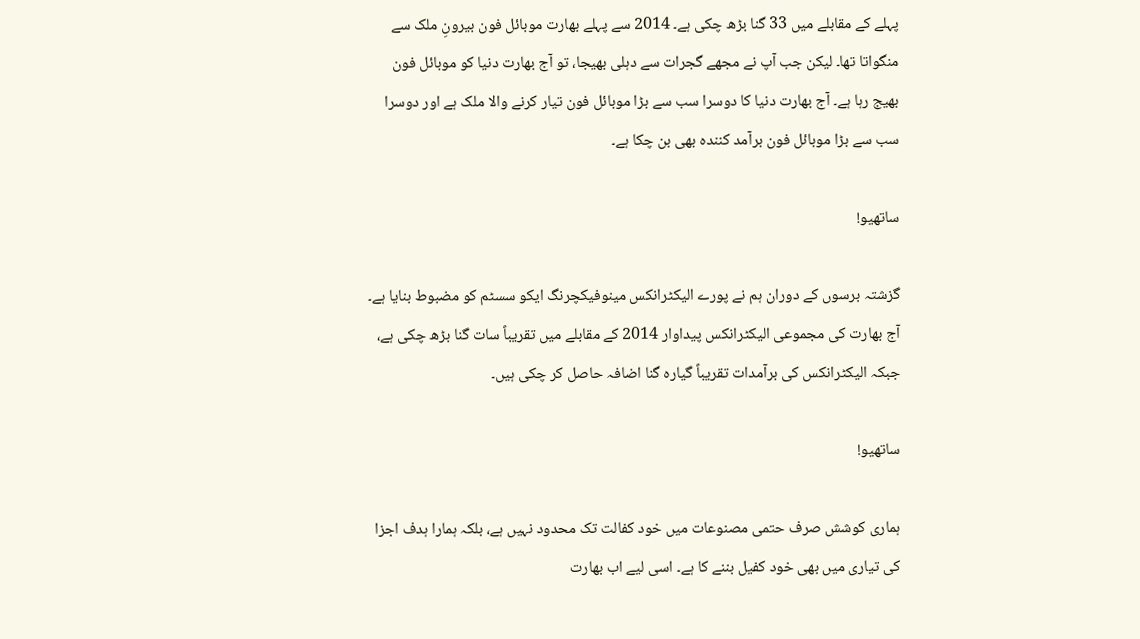پہلے کے مقابلے میں 33 گنا بڑھ چکی ہے۔ 2014 سے پہلے بھارت موبائل فون بیرونِ ملک سے منگواتا تھا۔ لیکن جب آپ نے مجھے گجرات سے دہلی بھیجا، تو آج بھارت دنیا کو موبائل فون بھیج رہا ہے۔ آج بھارت دنیا کا دوسرا سب سے بڑا موبائل فون تیار کرنے والا ملک ہے اور دوسرا سب سے بڑا موبائل فون برآمد کنندہ بھی بن چکا ہے۔

ساتھیو!

گزشتہ برسوں کے دوران ہم نے پورے الیکٹرانکس مینوفیکچرنگ ایکو سسٹم کو مضبوط بنایا ہے۔ آج بھارت کی مجموعی الیکٹرانکس پیداوار 2014 کے مقابلے میں تقریباً سات گنا بڑھ چکی ہے، جبکہ الیکٹرانکس کی برآمدات تقریباً گیارہ گنا اضافہ حاصل کر چکی ہیں۔

ساتھیو!

ہماری کوشش صرف حتمی مصنوعات میں خود کفالت تک محدود نہیں ہے، بلکہ ہمارا ہدف اجزا کی تیاری میں بھی خود کفیل بننے کا ہے۔ اسی لیے اب بھارت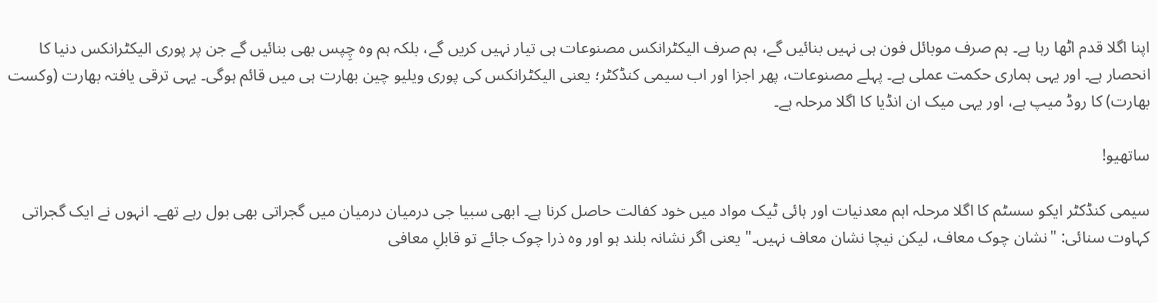اپنا اگلا قدم اٹھا رہا ہے۔ ہم صرف موبائل فون ہی نہیں بنائیں گے، ہم صرف الیکٹرانکس مصنوعات ہی تیار نہیں کریں گے، بلکہ ہم وہ چِپس بھی بنائیں گے جن پر پوری الیکٹرانکس دنیا کا انحصار ہے۔ اور یہی ہماری حکمت عملی ہے۔ پہلے مصنوعات، پھر اجزا اور اب سیمی کنڈکٹر؛ یعنی الیکٹرانکس کی پوری ویلیو چین بھارت ہی میں قائم ہوگی۔ یہی ترقی یافتہ بھارت (وکست بھارت) کا روڈ میپ ہے، اور یہی میک ان انڈیا کا اگلا مرحلہ ہے۔

ساتھیو!

سیمی کنڈکٹر ایکو سسٹم کا اگلا مرحلہ اہم معدنیات اور ہائی ٹیک مواد میں خود کفالت حاصل کرنا ہے۔ ابھی سبیا جی درمیان درمیان میں گجراتی بھی بول رہے تھے۔ انہوں نے ایک گجراتی کہاوت سنائی: "نشان چوک معاف، لیکن نیچا نشان معاف نہیں۔" یعنی اگر نشانہ بلند ہو اور وہ ذرا چوک جائے تو قابلِ معافی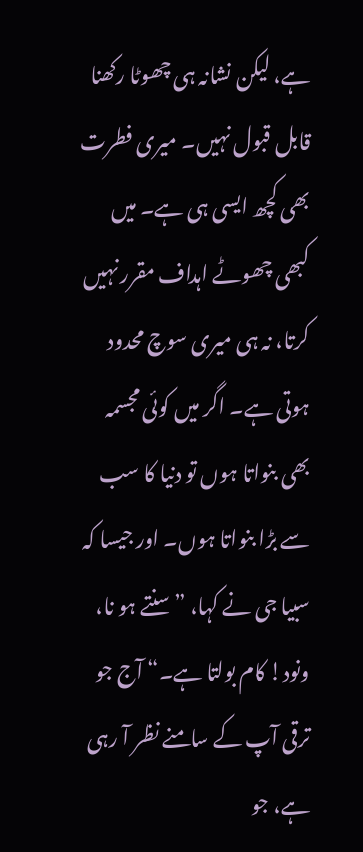ہے، لیکن نشانہ ہی چھوٹا رکھنا قابل قبول نہیں۔ میری فطرت بھی کچھ ایسی ہی ہے۔ میں کبھی چھوٹے اہداف مقرر نہیں کرتا، نہ ہی میری سوچ محدود ہوتی ہے۔ اگر میں کوئی مجسمہ بھی بنواتا ہوں تو دنیا کا سب سے بڑا بنواتا ہوں۔ اور جیسا کہ سبیا جی نے کہا، ”سنتے ہو نا، ونود! کام بولتا ہے۔“ آج جو ترقی آپ کے سامنے نظر آ رہی ہے، جو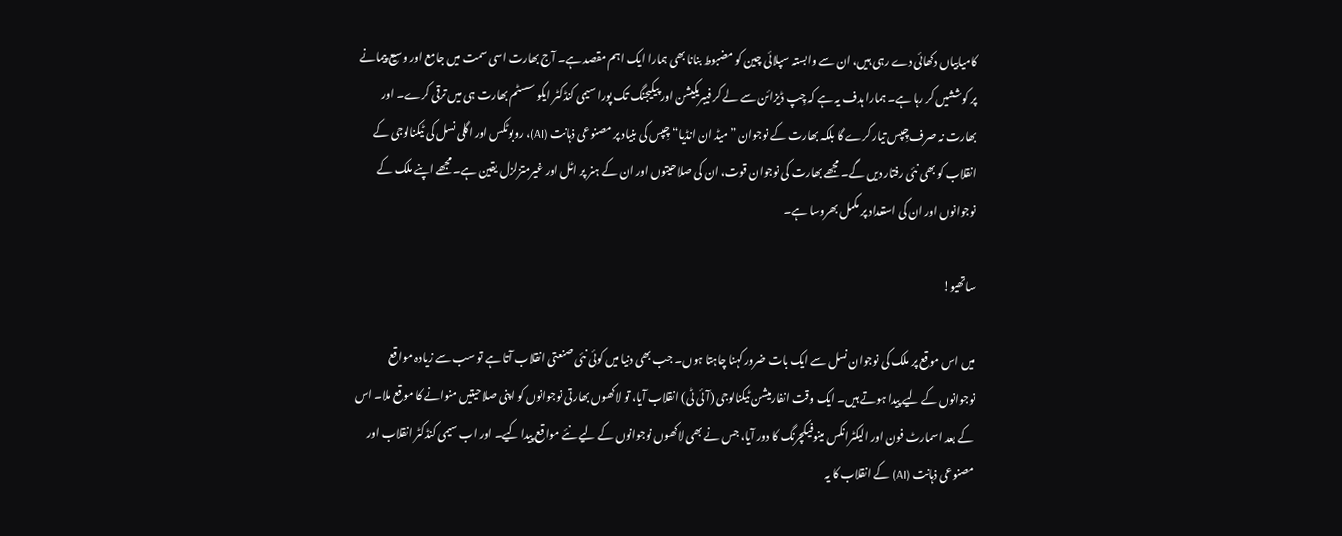کامیابیاں دکھائی دے رہی ہیں، ان سے وابستہ سپلائی چین کو مضبوط بنانا بھی ہمارا ایک اہم مقصد ہے۔ آج بھارت اسی سمت میں جامع اور وسیع پیمانے پر کوششیں کر رہا ہے۔ ہمارا ہدف یہ ہے کہ چِپ ڈیزائن سے لے کر فیبریکیشن اور پیکیجنگ تک پورا سیمی کنڈکٹر ایکو سسٹم بھارت ہی میں ترقی کرے۔ اور بھارت نہ صرف چِپس تیار کرے گا بلکہ بھارت کے نوجوان ”میڈ ان انڈیا“ چِپس کی بنیاد پر مصنوعی ذہانت (AI)، روبوٹکس اور اگلی نسل کی ٹیکنالوجی کے انقلاب کو بھی نئی رفتار دیں گے۔ مجھے بھارت کی نوجوان قوت، ان کی صلاحیتوں اور ان کے ہنر پر اٹل اور غیرمتزلزل یقین ہے۔ مجھے اپنے ملک کے نوجوانوں اور ان کی استعداد پر مکمل بھروسا ہے۔

ساتھیو!

میں اس موقع پر ملک کی نوجوان نسل سے ایک بات ضرور کہنا چاہتا ہوں۔ جب بھی دنیا میں کوئی نئی صنعتی انقلاب آتا ہے تو سب سے زیادہ مواقع نوجوانوں کے لیے پیدا ہوتے ہیں۔ ایک وقت انفارمیشن ٹیکنالوجی (آئی ٹی) انقلاب آیا، تو لاکھوں بھارتی نوجوانوں کو اپنی صلاحیتیں منوانے کا موقع ملا۔ اس کے بعد اسمارٹ فون اور الیکٹرانکس مینوفیکچرنگ کا دور آیا، جس نے بھی لاکھوں نوجوانوں کے لیے نئے مواقع پیدا کیے۔ اور اب سیمی کنڈکٹر انقلاب اور مصنوعی ذہانت (AI) کے انقلاب کا یہ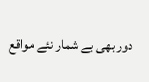دور بھی بے شمار نئے مواقع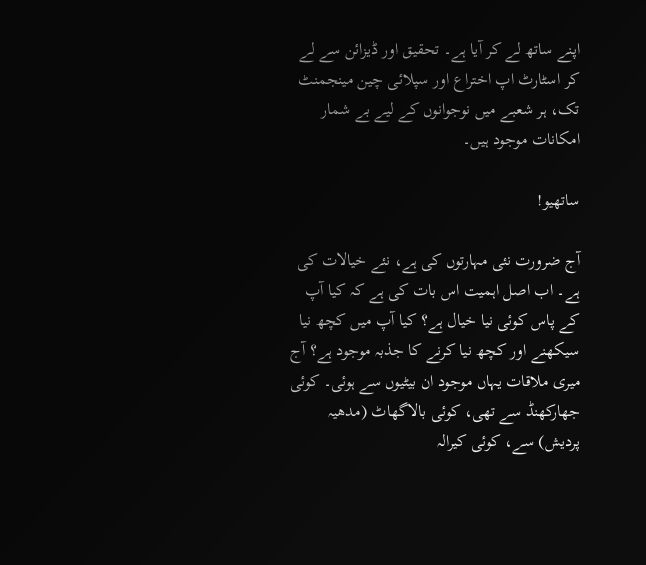اپنے ساتھ لے کر آیا ہے۔ تحقیق اور ڈیزائن سے لے کر اسٹارٹ اپ اختراع اور سپلائی چین مینجمنٹ تک، ہر شعبے میں نوجوانوں کے لیے بے شمار امکانات موجود ہیں۔

ساتھیو!

آج ضرورت نئی مہارتوں کی ہے، نئے خیالات کی ہے۔ اب اصل اہمیت اس بات کی ہے کہ کیا آپ کے پاس کوئی نیا خیال ہے؟ کیا آپ میں کچھ نیا سیکھنے اور کچھ نیا کرنے کا جذبہ موجود ہے؟ آج میری ملاقات یہاں موجود ان بیٹیوں سے ہوئی۔ کوئی جھارکھنڈ سے تھی، کوئی بالاگھاٹ (مدھیہ پردیش) سے، کوئی کیرالہ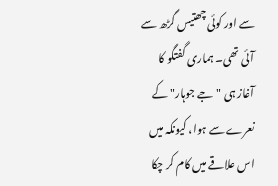سے اور کوئی چھتیس گڑھ سے آئی تھی۔ ہماری گفتگو کا آغاز ہی "جے جوہار" کے نعرے سے ہوا، کیونکہ میں اس علاقے میں کام کر چکا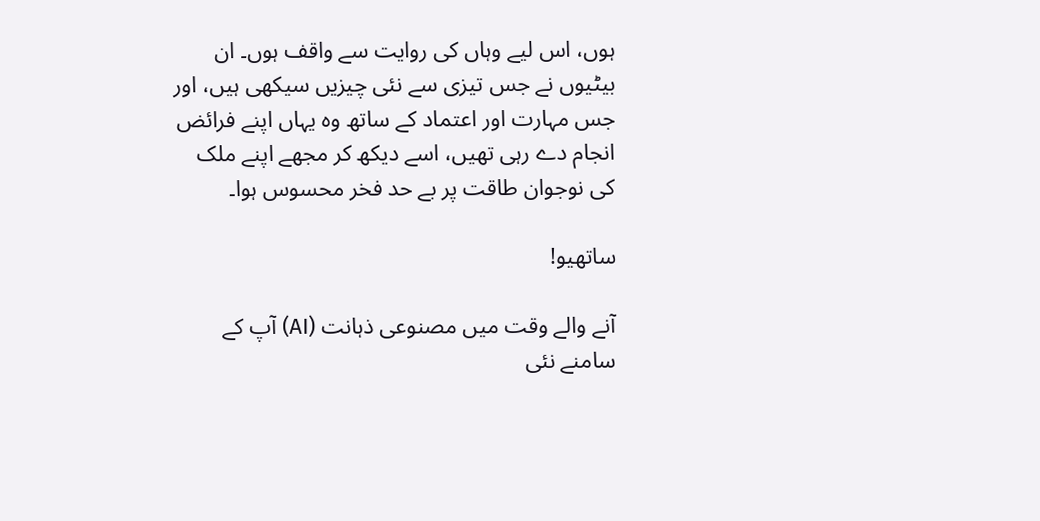ہوں، اس لیے وہاں کی روایت سے واقف ہوں۔ ان بیٹیوں نے جس تیزی سے نئی چیزیں سیکھی ہیں، اور جس مہارت اور اعتماد کے ساتھ وہ یہاں اپنے فرائض انجام دے رہی تھیں، اسے دیکھ کر مجھے اپنے ملک کی نوجوان طاقت پر بے حد فخر محسوس ہوا۔

ساتھیو!

آنے والے وقت میں مصنوعی ذہانت (AI) آپ کے سامنے نئی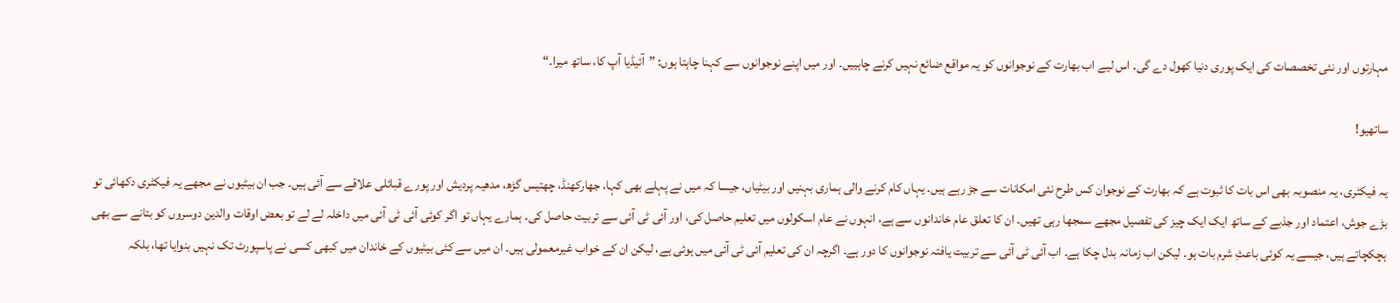مہارتوں اور نئی تخصصات کی ایک پوری دنیا کھول دے گی۔ اس لیے اب بھارت کے نوجوانوں کو یہ مواقع ضائع نہیں کرنے چاہییں۔ اور میں اپنے نوجوانوں سے کہنا چاہتا ہوں: ”آئیڈیا آپ کا، ساتھ میرا۔“

ساتھیو!

یہ فیکٹری، یہ منصوبہ بھی اس بات کا ثبوت ہے کہ بھارت کے نوجوان کس طرح نئی امکانات سے جڑ رہے ہیں۔ یہاں کام کرنے والی ہماری بہنیں اور بیٹیاں، جیسا کہ میں نے پہلے بھی کہا، جھارکھنڈ، چھتیس گڑھ، مدھیہ پردیش اور پورے قبائلی علاقے سے آئی ہیں۔ جب ان بیٹیوں نے مجھے یہ فیکٹری دکھائی تو بڑے جوش، اعتماد اور جذبے کے ساتھ ایک ایک چیز کی تفصیل مجھے سمجھا رہی تھیں۔ ان کا تعلق عام خاندانوں سے ہے، انہوں نے عام اسکولوں میں تعلیم حاصل کی، اور آئی ٹی آئی سے تربیت حاصل کی۔ ہمارے یہاں تو اگر کوئی آئی ٹی آئی میں داخلہ لے لے تو بعض اوقات والدین دوسروں کو بتانے سے بھی ہچکچاتے ہیں، جیسے یہ کوئی باعثِ شرم بات ہو۔ لیکن اب زمانہ بدل چکا ہے۔ اب آئی ٹی آئی سے تربیت یافتہ نوجوانوں کا دور ہے۔ اگرچہ ان کی تعلیم آئی ٹی آئی میں ہوئی ہے، لیکن ان کے خواب غیرمعمولی ہیں۔ ان میں سے کئی بیٹیوں کے خاندان میں کبھی کسی نے پاسپورٹ تک نہیں بنوایا تھا، بلکہ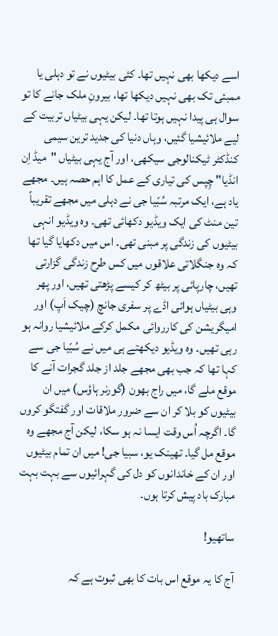اسے دیکھا بھی نہیں تھا۔ کئی بیٹیوں نے تو دہلی یا ممبئی تک بھی نہیں دیکھا تھا، بیرونِ ملک جانے کا تو سوال ہی پیدا نہیں ہوتا تھا۔ لیکن یہی بیٹیاں تربیت کے لیے ملائیشیا گئیں، وہاں دنیا کی جدید ترین سیمی کنڈکٹر ٹیکنالوجی سیکھی، اور آج یہی بیٹیاں "میڈ اِن انڈیا" چِپس کی تیاری کے عمل کا اہم حصہ ہیں۔ مجھے یاد ہے، ایک مرتبہ سُبّیا جی نے دہلی میں مجھے تقریباً تین منٹ کی ایک ویڈیو دکھائی تھی۔ وہ ویڈیو انہی بیٹیوں کی زندگی پر مبنی تھی۔ اس میں دکھایا گیا تھا کہ وہ جنگلاتی علاقوں میں کس طرح زندگی گزارتی تھیں، چارپائی پر بیٹھ کر کیسے پڑھتی تھیں، اور پھر وہی بیٹیاں ہوائی اڈے پر سفری جانچ (چیک اَپ) اور امیگریشن کی کارروائی مکمل کرکے ملائیشیا روانہ ہو رہی تھیں۔ وہ ویڈیو دیکھتے ہی میں نے سُبّیا جی سے کہا تھا کہ جب بھی مجھے جلد از جلد گجرات آنے کا موقع ملے گا، میں راج بھون (گورنر ہاؤس) میں ان بیٹیوں کو بلا کر ان سے ضرور ملاقات اور گفتگو کروں گا۔ اگرچہ اُس وقت ایسا نہ ہو سکا، لیکن آج مجھے وہ موقع مل گیا۔ تھینک یو، سبیا جی! میں ان تمام بیٹیوں اور ان کے خاندانوں کو دل کی گہرائیوں سے بہت بہت مبارک باد پیش کرتا ہوں۔

ساتھیو!

آج کا یہ موقع اس بات کا بھی ثبوت ہے کہ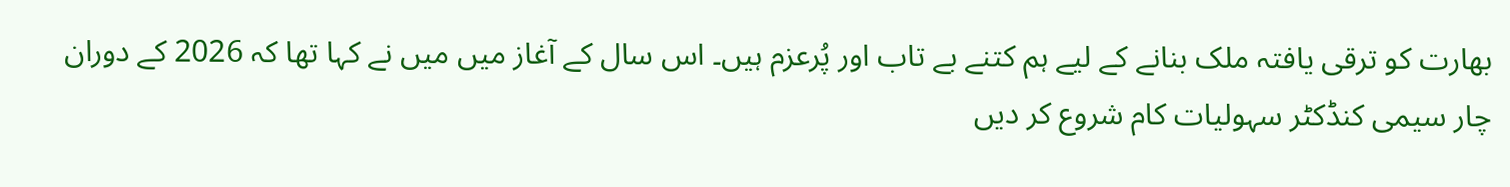بھارت کو ترقی یافتہ ملک بنانے کے لیے ہم کتنے بے تاب اور پُرعزم ہیں۔ اس سال کے آغاز میں میں نے کہا تھا کہ 2026 کے دوران چار سیمی کنڈکٹر سہولیات کام شروع کر دیں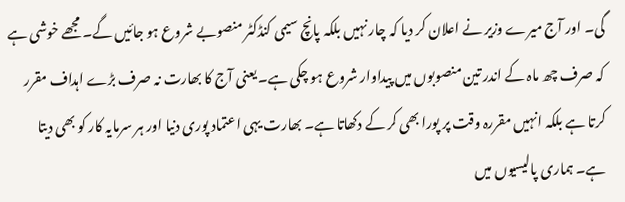گی۔ اور آج میرے وزیر نے اعلان کر دیا کہ چار نہیں بلکہ پانچ سیمی کنڈکٹر منصوبے شروع ہو جائیں گے۔ مجھے خوشی ہے کہ صرف چھ ماہ کے اندر تین منصوبوں میں پیداوار شروع ہو چکی ہے۔ یعنی آج کا بھارت نہ صرف بڑے اہداف مقرر کرتا ہے بلکہ انہیں مقررہ وقت پر پورا بھی کر کے دکھاتا ہے۔ بھارت یہی اعتماد پوری دنیا اور ہر سرمایہ کار کو بھی دیتا ہے۔ ہماری پالیسیوں میں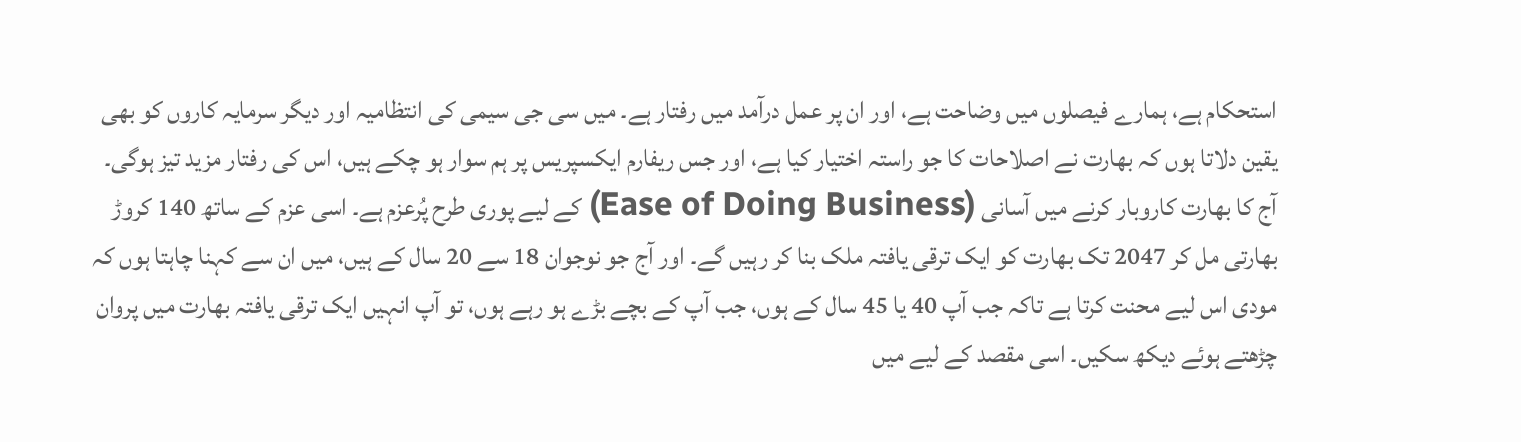استحکام ہے، ہمارے فیصلوں میں وضاحت ہے، اور ان پر عمل درآمد میں رفتار ہے۔ میں سی جی سیمی کی انتظامیہ اور دیگر سرمایہ کاروں کو بھی یقین دلاتا ہوں کہ بھارت نے اصلاحات کا جو راستہ اختیار کیا ہے، اور جس ریفارم ایکسپریس پر ہم سوار ہو چکے ہیں، اس کی رفتار مزید تیز ہوگی۔ آج کا بھارت کاروبار کرنے میں آسانی (Ease of Doing Business) کے لیے پوری طرح پُرعزم ہے۔ اسی عزم کے ساتھ 140 کروڑ بھارتی مل کر 2047 تک بھارت کو ایک ترقی یافتہ ملک بنا کر رہیں گے۔ اور آج جو نوجوان 18 سے 20 سال کے ہیں، میں ان سے کہنا چاہتا ہوں کہ مودی اس لیے محنت کرتا ہے تاکہ جب آپ 40 یا 45 سال کے ہوں، جب آپ کے بچے بڑے ہو رہے ہوں، تو آپ انہیں ایک ترقی یافتہ بھارت میں پروان چڑھتے ہوئے دیکھ سکیں۔ اسی مقصد کے لیے میں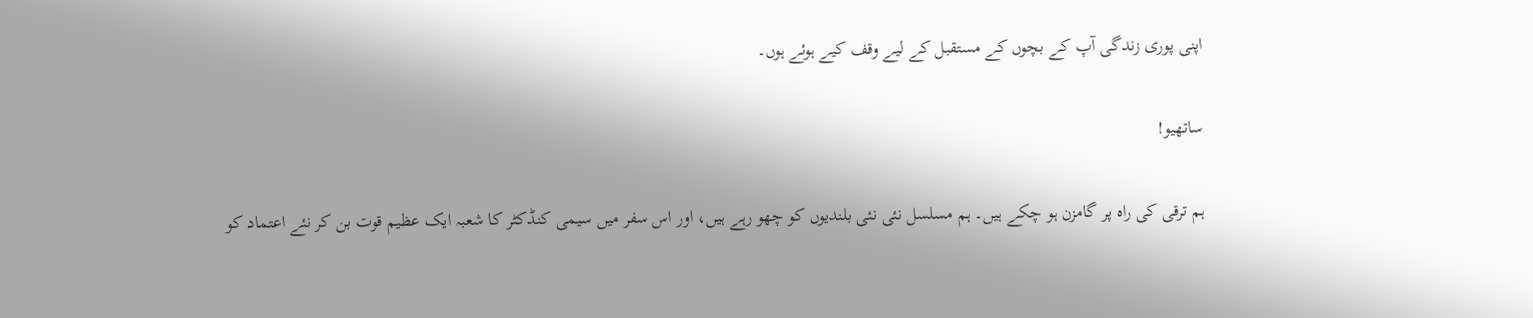اپنی پوری زندگی آپ کے بچوں کے مستقبل کے لیے وقف کیے ہوئے ہوں۔

ساتھیو!

ہم ترقی کی راہ پر گامزن ہو چکے ہیں۔ ہم مسلسل نئی نئی بلندیوں کو چھو رہے ہیں، اور اس سفر میں سیمی کنڈکٹر کا شعبہ ایک عظیم قوت بن کر نئے اعتماد کو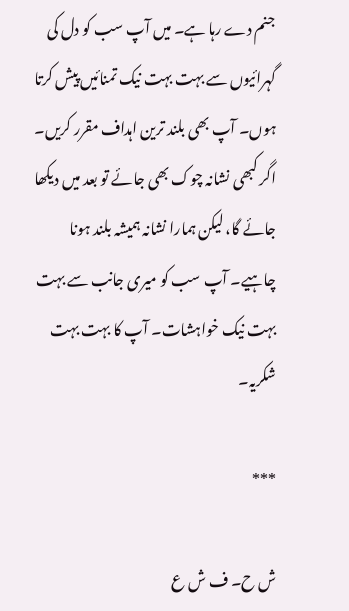جنم دے رہا ہے۔ میں آپ سب کو دل کی گہرائیوں سے بہت بہت نیک تمنائیں پیش کرتا ہوں۔ آپ بھی بلند ترین اہداف مقرر کریں۔ اگر کبھی نشانہ چوک بھی جائے تو بعد میں دیکھا جائے گا، لیکن ہمارا نشانہ ہمیشہ بلند ہونا چاہیے۔ آپ سب کو میری جانب سے بہت بہت نیک خواہشات۔ آپ کا بہت بہت شکریہ۔

***

ش ح۔ ف ش ع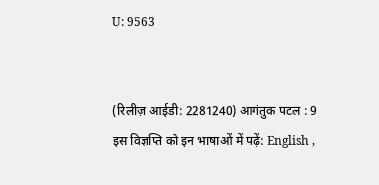U: 9563


(रिलीज़ आईडी: 2281240) आगंतुक पटल : 9
इस विज्ञप्ति को इन भाषाओं में पढ़ें: English ,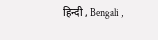हिन्दी , Bengali ,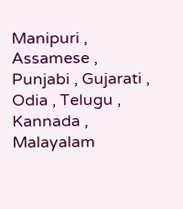Manipuri , Assamese , Punjabi , Gujarati , Odia , Telugu , Kannada , Malayalam